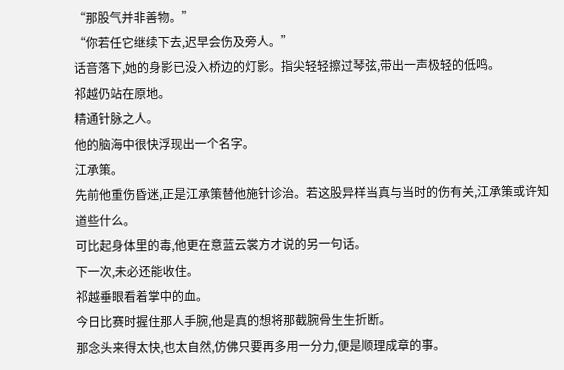“那股气并非善物。”
“你若任它继续下去,迟早会伤及旁人。”
话音落下,她的身影已没入桥边的灯影。指尖轻轻擦过琴弦,带出一声极轻的低鸣。
祁越仍站在原地。
精通针脉之人。
他的脑海中很快浮现出一个名字。
江承策。
先前他重伤昏迷,正是江承策替他施针诊治。若这股异样当真与当时的伤有关,江承策或许知道些什么。
可比起身体里的毒,他更在意蓝云裳方才说的另一句话。
下一次,未必还能收住。
祁越垂眼看着掌中的血。
今日比赛时握住那人手腕,他是真的想将那截腕骨生生折断。
那念头来得太快,也太自然,仿佛只要再多用一分力,便是顺理成章的事。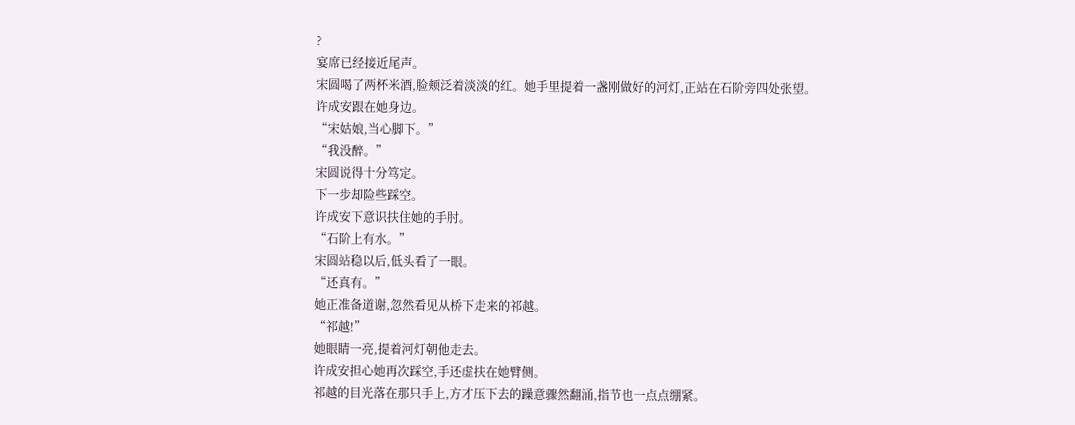?
宴席已经接近尾声。
宋圆喝了两杯米酒,脸颊泛着淡淡的红。她手里提着一盏刚做好的河灯,正站在石阶旁四处张望。
许成安跟在她身边。
“宋姑娘,当心脚下。”
“我没醉。”
宋圆说得十分笃定。
下一步却险些踩空。
许成安下意识扶住她的手肘。
“石阶上有水。”
宋圆站稳以后,低头看了一眼。
“还真有。”
她正准备道谢,忽然看见从桥下走来的祁越。
“祁越!”
她眼睛一亮,提着河灯朝他走去。
许成安担心她再次踩空,手还虚扶在她臂侧。
祁越的目光落在那只手上,方才压下去的躁意骤然翻涌,指节也一点点绷紧。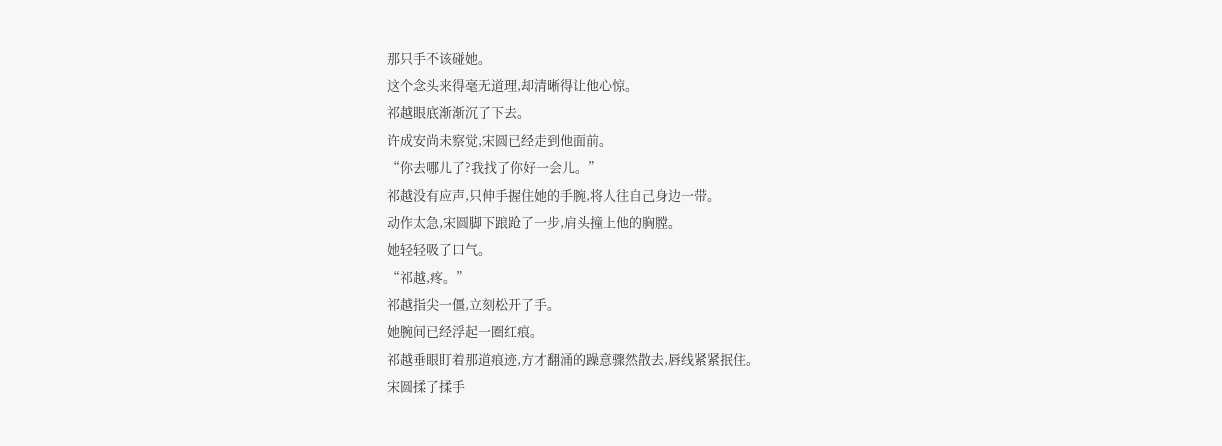那只手不该碰她。
这个念头来得毫无道理,却清晰得让他心惊。
祁越眼底渐渐沉了下去。
许成安尚未察觉,宋圆已经走到他面前。
“你去哪儿了?我找了你好一会儿。”
祁越没有应声,只伸手握住她的手腕,将人往自己身边一带。
动作太急,宋圆脚下踉跄了一步,肩头撞上他的胸膛。
她轻轻吸了口气。
“祁越,疼。”
祁越指尖一僵,立刻松开了手。
她腕间已经浮起一圈红痕。
祁越垂眼盯着那道痕迹,方才翻涌的躁意骤然散去,唇线紧紧抿住。
宋圆揉了揉手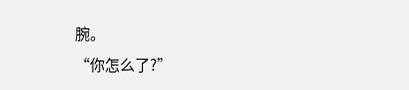腕。
“你怎么了?”